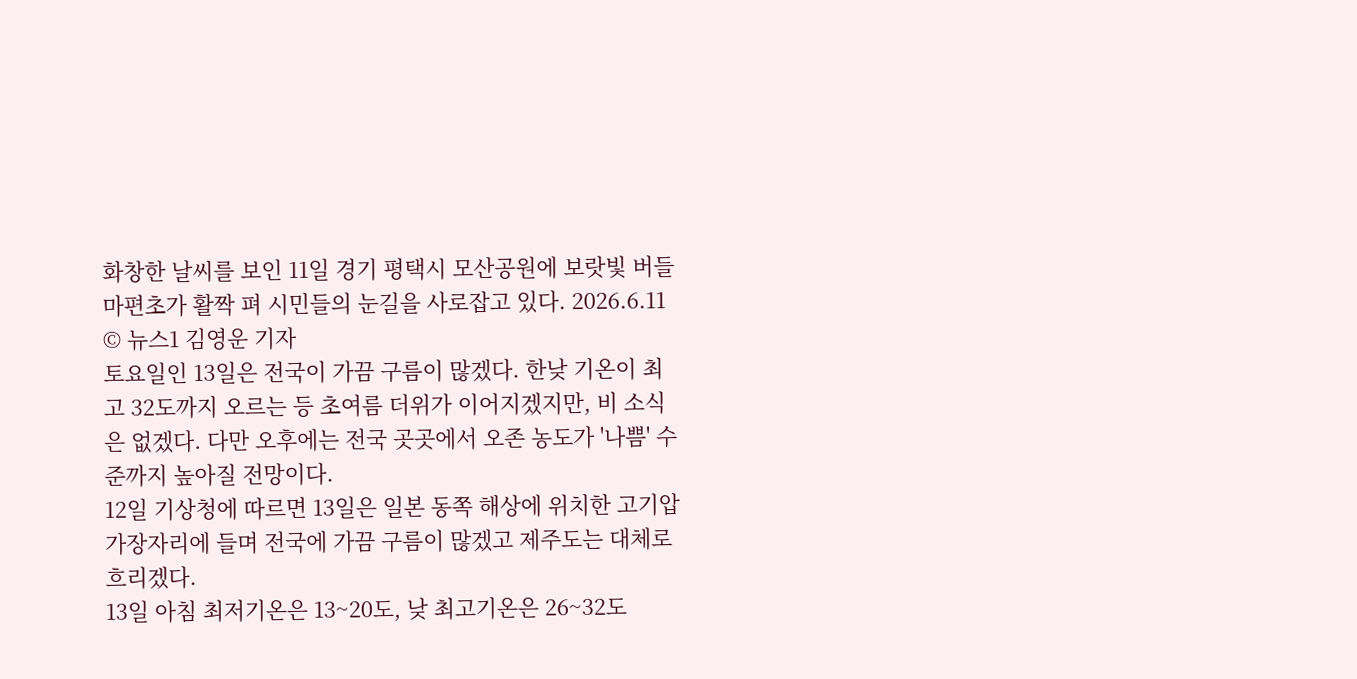화창한 날씨를 보인 11일 경기 평택시 모산공원에 보랏빛 버들마편초가 활짝 펴 시민들의 눈길을 사로잡고 있다. 2026.6.11 © 뉴스1 김영운 기자
토요일인 13일은 전국이 가끔 구름이 많겠다. 한낮 기온이 최고 32도까지 오르는 등 초여름 더위가 이어지겠지만, 비 소식은 없겠다. 다만 오후에는 전국 곳곳에서 오존 농도가 '나쁨' 수준까지 높아질 전망이다.
12일 기상청에 따르면 13일은 일본 동쪽 해상에 위치한 고기압 가장자리에 들며 전국에 가끔 구름이 많겠고 제주도는 대체로 흐리겠다.
13일 아침 최저기온은 13~20도, 낮 최고기온은 26~32도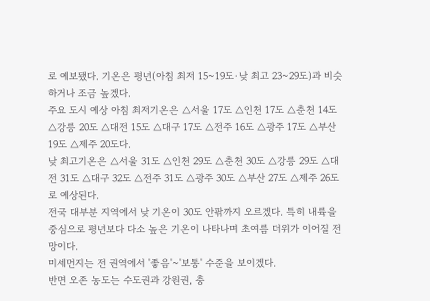로 예보됐다. 기온은 평년(아침 최저 15~19도·낮 최고 23~29도)과 비슷하거나 조금 높겠다.
주요 도시 예상 아침 최저기온은 △서울 17도 △인천 17도 △춘천 14도 △강릉 20도 △대전 15도 △대구 17도 △전주 16도 △광주 17도 △부산 19도 △제주 20도다.
낮 최고기온은 △서울 31도 △인천 29도 △춘천 30도 △강릉 29도 △대전 31도 △대구 32도 △전주 31도 △광주 30도 △부산 27도 △제주 26도로 예상된다.
전국 대부분 지역에서 낮 기온이 30도 안팎까지 오르겠다. 특히 내륙을 중심으로 평년보다 다소 높은 기온이 나타나며 초여름 더위가 이어질 전망이다.
미세먼지는 전 권역에서 '좋음'~'보통' 수준을 보이겠다.
반면 오존 농도는 수도권과 강원권, 충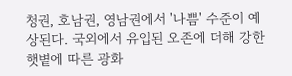청권, 호남권, 영남권에서 '나쁨' 수준이 예상된다. 국외에서 유입된 오존에 더해 강한 햇볕에 따른 광화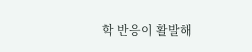학 반응이 활발해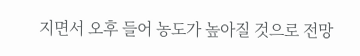지면서 오후 들어 농도가 높아질 것으로 전망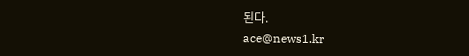된다.
ace@news1.kr